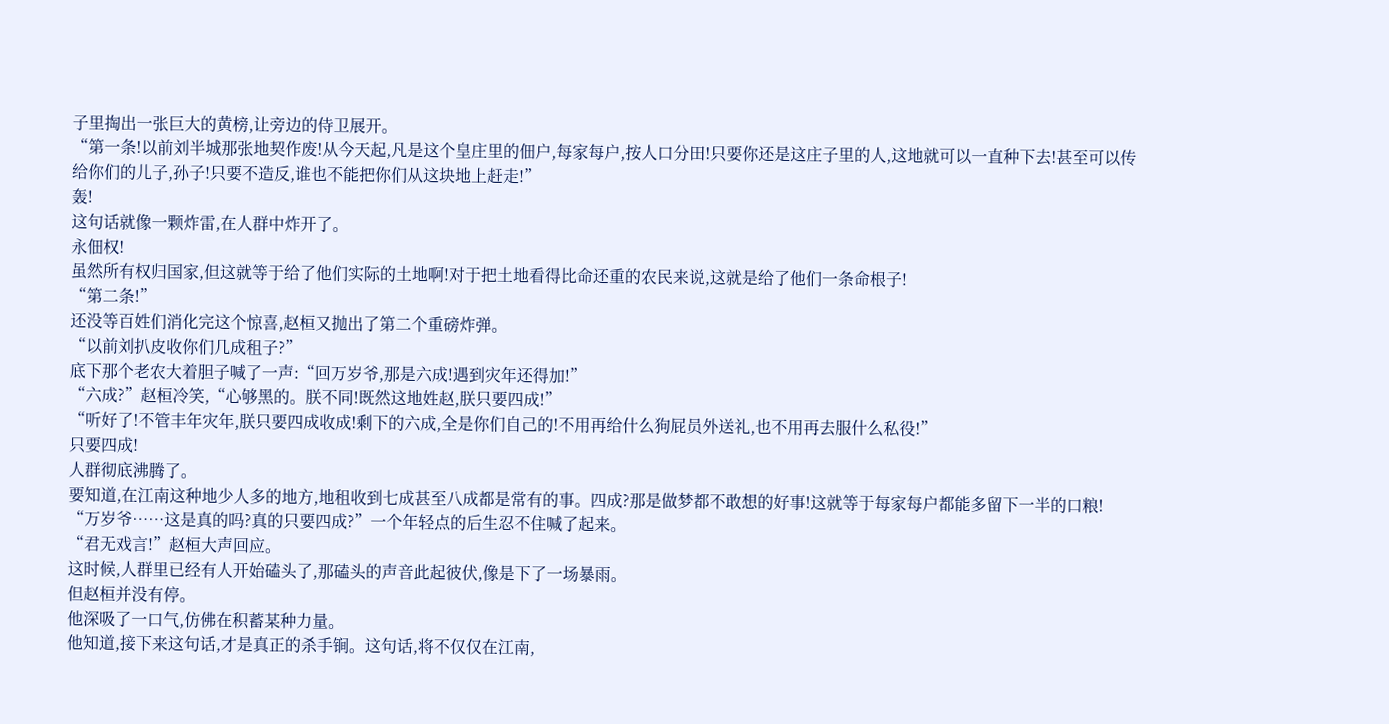子里掏出一张巨大的黄榜,让旁边的侍卫展开。
“第一条!以前刘半城那张地契作废!从今天起,凡是这个皇庄里的佃户,每家每户,按人口分田!只要你还是这庄子里的人,这地就可以一直种下去!甚至可以传给你们的儿子,孙子!只要不造反,谁也不能把你们从这块地上赶走!”
轰!
这句话就像一颗炸雷,在人群中炸开了。
永佃权!
虽然所有权归国家,但这就等于给了他们实际的土地啊!对于把土地看得比命还重的农民来说,这就是给了他们一条命根子!
“第二条!”
还没等百姓们消化完这个惊喜,赵桓又抛出了第二个重磅炸弹。
“以前刘扒皮收你们几成租子?”
底下那个老农大着胆子喊了一声:“回万岁爷,那是六成!遇到灾年还得加!”
“六成?”赵桓冷笑,“心够黑的。朕不同!既然这地姓赵,朕只要四成!”
“听好了!不管丰年灾年,朕只要四成收成!剩下的六成,全是你们自己的!不用再给什么狗屁员外送礼,也不用再去服什么私役!”
只要四成!
人群彻底沸腾了。
要知道,在江南这种地少人多的地方,地租收到七成甚至八成都是常有的事。四成?那是做梦都不敢想的好事!这就等于每家每户都能多留下一半的口粮!
“万岁爷……这是真的吗?真的只要四成?”一个年轻点的后生忍不住喊了起来。
“君无戏言!”赵桓大声回应。
这时候,人群里已经有人开始磕头了,那磕头的声音此起彼伏,像是下了一场暴雨。
但赵桓并没有停。
他深吸了一口气,仿佛在积蓄某种力量。
他知道,接下来这句话,才是真正的杀手锏。这句话,将不仅仅在江南,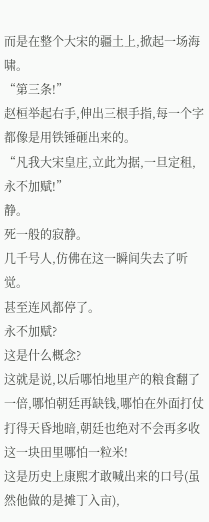而是在整个大宋的疆土上,掀起一场海啸。
“第三条!”
赵桓举起右手,伸出三根手指,每一个字都像是用铁锤砸出来的。
“凡我大宋皇庄,立此为据,一旦定租,永不加赋!”
静。
死一般的寂静。
几千号人,仿佛在这一瞬间失去了听觉。
甚至连风都停了。
永不加赋?
这是什么概念?
这就是说,以后哪怕地里产的粮食翻了一倍,哪怕朝廷再缺钱,哪怕在外面打仗打得天昏地暗,朝廷也绝对不会再多收这一块田里哪怕一粒米!
这是历史上康熙才敢喊出来的口号(虽然他做的是摊丁入亩),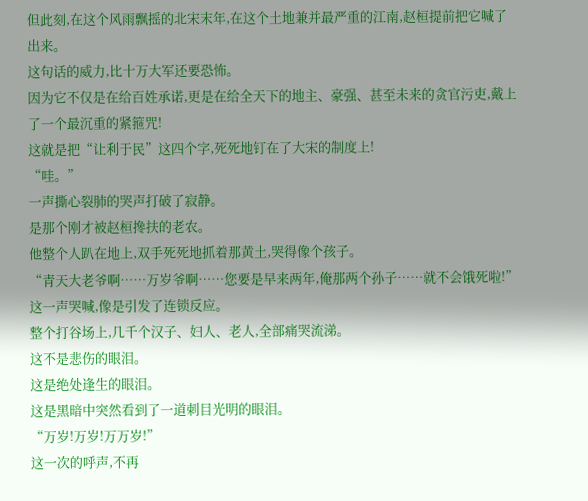但此刻,在这个风雨飘摇的北宋末年,在这个土地兼并最严重的江南,赵桓提前把它喊了出来。
这句话的威力,比十万大军还要恐怖。
因为它不仅是在给百姓承诺,更是在给全天下的地主、豪强、甚至未来的贪官污吏,戴上了一个最沉重的紧箍咒!
这就是把“让利于民”这四个字,死死地钉在了大宋的制度上!
“哇。”
一声撕心裂肺的哭声打破了寂静。
是那个刚才被赵桓搀扶的老农。
他整个人趴在地上,双手死死地抓着那黄土,哭得像个孩子。
“青天大老爷啊……万岁爷啊……您要是早来两年,俺那两个孙子……就不会饿死啦!”
这一声哭喊,像是引发了连锁反应。
整个打谷场上,几千个汉子、妇人、老人,全部痛哭流涕。
这不是悲伤的眼泪。
这是绝处逢生的眼泪。
这是黑暗中突然看到了一道刺目光明的眼泪。
“万岁!万岁!万万岁!”
这一次的呼声,不再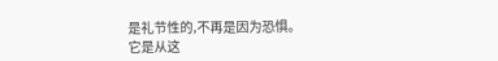是礼节性的,不再是因为恐惧。
它是从这